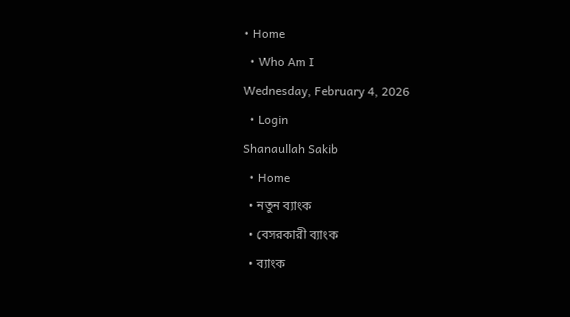• Home
  • Who Am I
Wednesday, February 4, 2026
  • Login
Shanaullah Sakib
  • Home
  • নতুন ব্যাংক
  • বেসরকারী ব্যাংক
  • ব্যাংক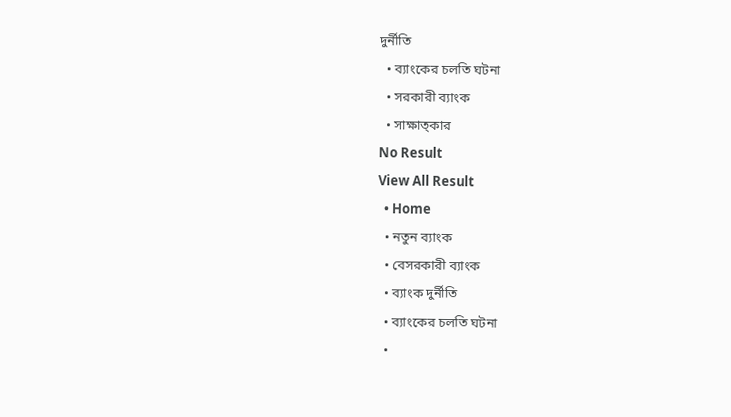দুর্নীতি
  • ব্যাংকের চলতি ঘটনা
  • সরকারী ব্যাংক
  • সাক্ষাত্কার
No Result
View All Result
  • Home
  • নতুন ব্যাংক
  • বেসরকারী ব্যাংক
  • ব্যাংক দুর্নীতি
  • ব্যাংকের চলতি ঘটনা
  •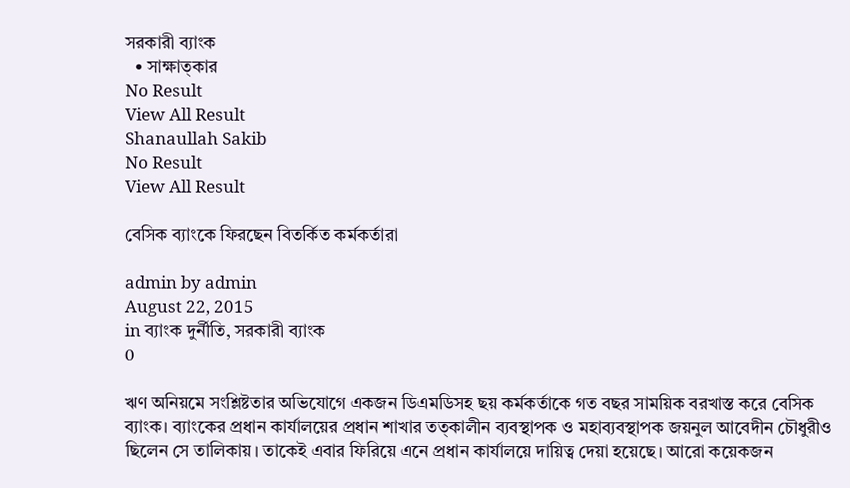সরকারী ব্যাংক
  • সাক্ষাত্কার
No Result
View All Result
Shanaullah Sakib
No Result
View All Result

বেসিক ব্যাংকে ফিরছেন বিতর্কিত কর্মকর্তারা

admin by admin
August 22, 2015
in ব্যাংক দুর্নীতি, সরকারী ব্যাংক
0

ঋণ অনিয়মে সংশ্লিষ্টতার অভিযোগে একজন ডিএমডিসহ ছয় কর্মকর্তাকে গত বছর সাময়িক বরখাস্ত করে বেসিক ব্যাংক। ব্যাংকের প্রধান কার্যালয়ের প্রধান শাখার তত্কালীন ব্যবস্থাপক ও মহাব্যবস্থাপক জয়নুল আবেদীন চৌধুরীও ছিলেন সে তালিকায়। তাকেই এবার ফিরিয়ে এনে প্রধান কার্যালয়ে দায়িত্ব দেয়া হয়েছে। আরো কয়েকজন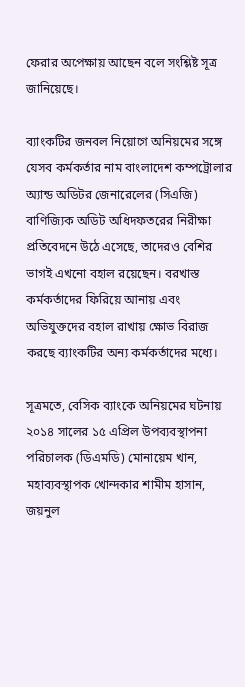ফেরার অপেক্ষায় আছেন বলে সংশ্লিষ্ট সূত্র জানিয়েছে।

ব্যাংকটির জনবল নিয়োগে অনিয়মের সঙ্গে যেসব কর্মকর্তার নাম বাংলাদেশ কম্পট্রোলার অ্যান্ড অডিটর জেনারেলের (সিএজি) বাণিজ্যিক অডিট অধিদফতরের নিরীক্ষা প্রতিবেদনে উঠে এসেছে, তাদেরও বেশির ভাগই এখনো বহাল রয়েছেন। বরখাস্ত কর্মকর্তাদের ফিরিয়ে আনায় এবং অভিযুক্তদের বহাল রাখায় ক্ষোভ বিরাজ করছে ব্যাংকটির অন্য কর্মকর্তাদের মধ্যে।

সূত্রমতে, বেসিক ব্যাংকে অনিয়মের ঘটনায় ২০১৪ সালের ১৫ এপ্রিল উপব্যবস্থাপনা পরিচালক (ডিএমডি) মোনায়েম খান, মহাব্যবস্থাপক খোন্দকার শামীম হাসান, জয়নুল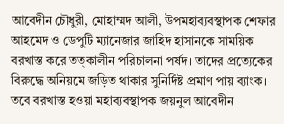আবেদীন চৌধুরী, মোহাম্মদ আলী, উপমহাব্যবস্থাপক শেফার আহমেদ ও ডেপুটি ম্যানেজার জাহিদ হাসানকে সাময়িক বরখাস্ত করে তত্কালীন পরিচালনা পর্ষদ। তাদের প্রত্যেকের বিরুদ্ধে অনিয়মে জড়িত থাকার সুনির্দিষ্ট প্রমাণ পায় ব্যাংক। তবে বরখাস্ত হওয়া মহাব্যবস্থাপক জয়নুল আবেদীন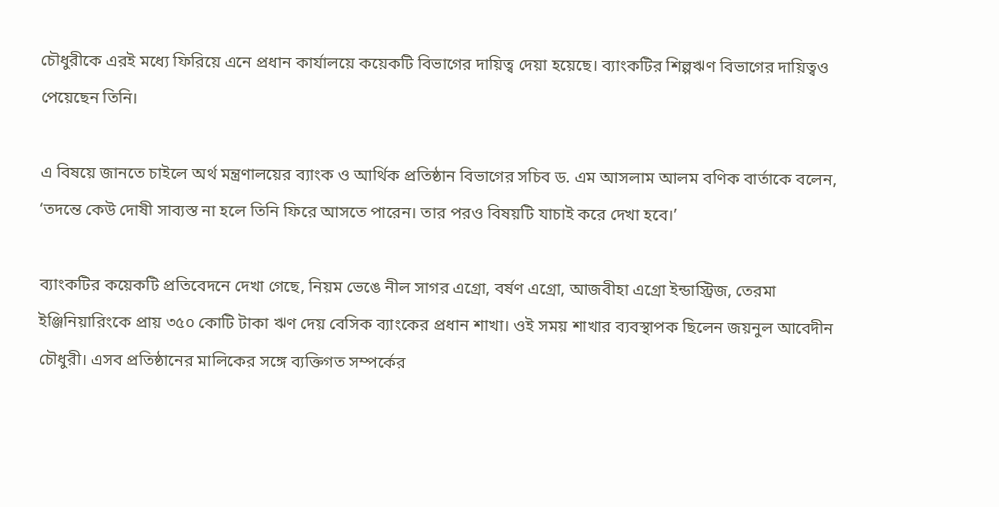চৌধুরীকে এরই মধ্যে ফিরিয়ে এনে প্রধান কার্যালয়ে কয়েকটি বিভাগের দায়িত্ব দেয়া হয়েছে। ব্যাংকটির শিল্পঋণ বিভাগের দায়িত্বও পেয়েছেন তিনি।

এ বিষয়ে জানতে চাইলে অর্থ মন্ত্রণালয়ের ব্যাংক ও আর্থিক প্রতিষ্ঠান বিভাগের সচিব ড. এম আসলাম আলম বণিক বার্তাকে বলেন, ‘তদন্তে কেউ দোষী সাব্যস্ত না হলে তিনি ফিরে আসতে পারেন। তার পরও বিষয়টি যাচাই করে দেখা হবে।’

ব্যাংকটির কয়েকটি প্রতিবেদনে দেখা গেছে, নিয়ম ভেঙে নীল সাগর এগ্রো, বর্ষণ এগ্রো, আজবীহা এগ্রো ইন্ডাস্ট্রিজ, তেরমা ইঞ্জিনিয়ারিংকে প্রায় ৩৫০ কোটি টাকা ঋণ দেয় বেসিক ব্যাংকের প্রধান শাখা। ওই সময় শাখার ব্যবস্থাপক ছিলেন জয়নুল আবেদীন চৌধুরী। এসব প্রতিষ্ঠানের মালিকের সঙ্গে ব্যক্তিগত সম্পর্কের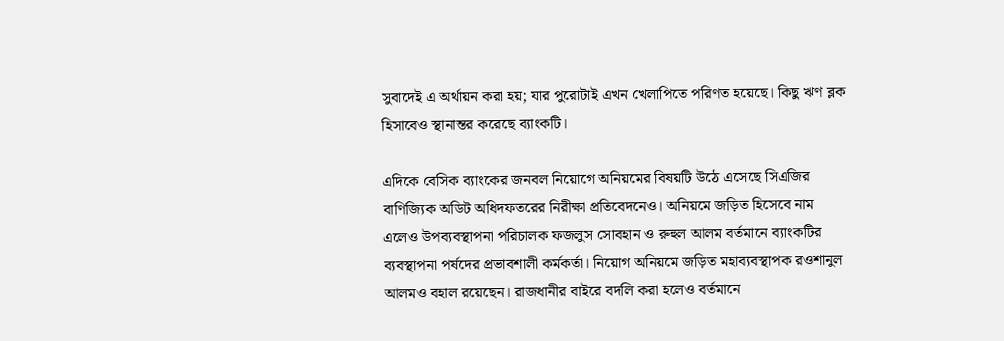সুবাদেই এ অর্থায়ন করা হয়; যার পুরোটাই এখন খেলাপিতে পরিণত হয়েছে। কিছু ঋণ ব্লক হিসাবেও স্থানান্তর করেছে ব্যাংকটি।

এদিকে বেসিক ব্যাংকের জনবল নিয়োগে অনিয়মের বিষয়টি উঠে এসেছে সিএজির বাণিজ্যিক অডিট অধিদফতরের নিরীক্ষা প্রতিবেদনেও। অনিয়মে জড়িত হিসেবে নাম এলেও উপব্যবস্থাপনা পরিচালক ফজলুস সোবহান ও রুহুল আলম বর্তমানে ব্যাংকটির ব্যবস্থাপনা পর্ষদের প্রভাবশালী কর্মকর্তা। নিয়োগ অনিয়মে জড়িত মহাব্যবস্থাপক রওশানুল আলমও বহাল রয়েছেন। রাজধানীর বাইরে বদলি করা হলেও বর্তমানে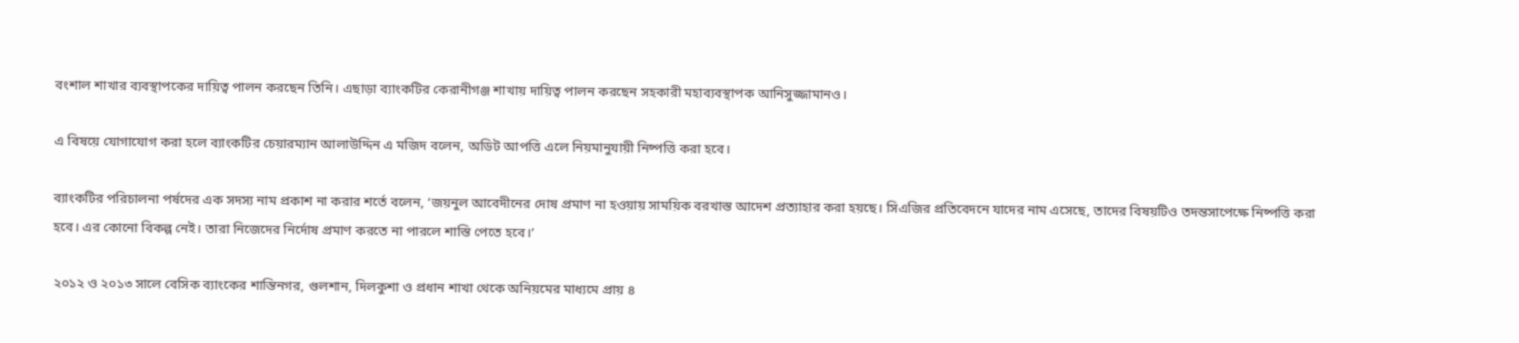বংশাল শাখার ব্যবস্থাপকের দায়িত্ব পালন করছেন তিনি। এছাড়া ব্যাংকটির কেরানীগঞ্জ শাখায় দায়িত্ব পালন করছেন সহকারী মহাব্যবস্থাপক আনিসুজ্জামানও।

এ বিষয়ে যোগাযোগ করা হলে ব্যাংকটির চেয়ারম্যান আলাউদ্দিন এ মজিদ বলেন, অডিট আপত্তি এলে নিয়মানুযায়ী নিষ্পত্তি করা হবে।

ব্যাংকটির পরিচালনা পর্ষদের এক সদস্য নাম প্রকাশ না করার শর্তে বলেন, ‘জয়নুল আবেদীনের দোষ প্রমাণ না হওয়ায় সাময়িক বরখাস্ত আদেশ প্রত্যাহার করা হয়ছে। সিএজির প্রতিবেদনে যাদের নাম এসেছে, তাদের বিষয়টিও তদন্তসাপেক্ষে নিষ্পত্তি করা হবে। এর কোনো বিকল্প নেই। তারা নিজেদের নির্দোষ প্রমাণ করতে না পারলে শাস্তি পেতে হবে।’

২০১২ ও ২০১৩ সালে বেসিক ব্যাংকের শান্তিনগর, গুলশান, দিলকুশা ও প্রধান শাখা থেকে অনিয়মের মাধ্যমে প্রায় ৪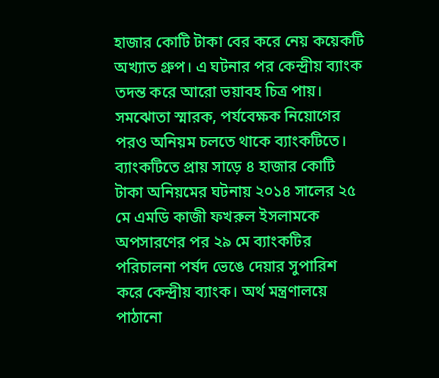হাজার কোটি টাকা বের করে নেয় কয়েকটি অখ্যাত গ্রুপ। এ ঘটনার পর কেন্দ্রীয় ব্যাংক তদন্ত করে আরো ভয়াবহ চিত্র পায়। সমঝোতা স্মারক, পর্যবেক্ষক নিয়োগের পরও অনিয়ম চলতে থাকে ব্যাংকটিতে। ব্যাংকটিতে প্রায় সাড়ে ৪ হাজার কোটি টাকা অনিয়মের ঘটনায় ২০১৪ সালের ২৫ মে এমডি কাজী ফখরুল ইসলামকে অপসারণের পর ২৯ মে ব্যাংকটির পরিচালনা পর্ষদ ভেঙে দেয়ার সুপারিশ করে কেন্দ্রীয় ব্যাংক। অর্থ মন্ত্রণালয়ে পাঠানো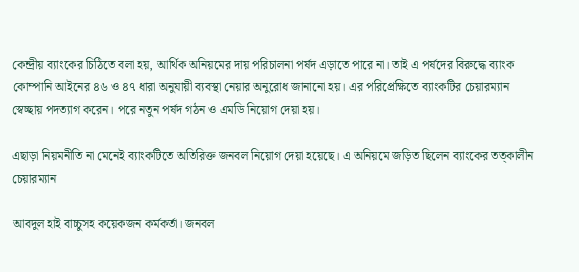কেন্দ্রীয় ব্যাংকের চিঠিতে বলা হয়, আর্থিক অনিয়মের দায় পরিচালনা পর্ষদ এড়াতে পারে না। তাই এ পর্ষদের বিরুদ্ধে ব্যাংক কোম্পানি আইনের ৪৬ ও ৪৭ ধারা অনুযায়ী ব্যবস্থা নেয়ার অনুরোধ জানানো হয়। এর পরিপ্রেক্ষিতে ব্যাংকটির চেয়ারম্যান স্বেচ্ছায় পদত্যাগ করেন। পরে নতুন পর্ষদ গঠন ও এমডি নিয়োগ দেয়া হয়।

এছাড়া নিয়মনীতি না মেনেই ব্যাংকটিতে অতিরিক্ত জনবল নিয়োগ দেয়া হয়েছে। এ অনিয়মে জড়িত ছিলেন ব্যাংকের তত্কালীন চেয়ারম্যান

আবদুল হাই বাচ্চুসহ কয়েকজন কর্মকর্তা। জনবল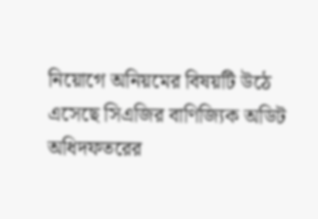নিয়োগে অনিয়মের বিষয়টি উঠে এসেছে সিএজির বাণিজ্যিক অডিট অধিদফতরের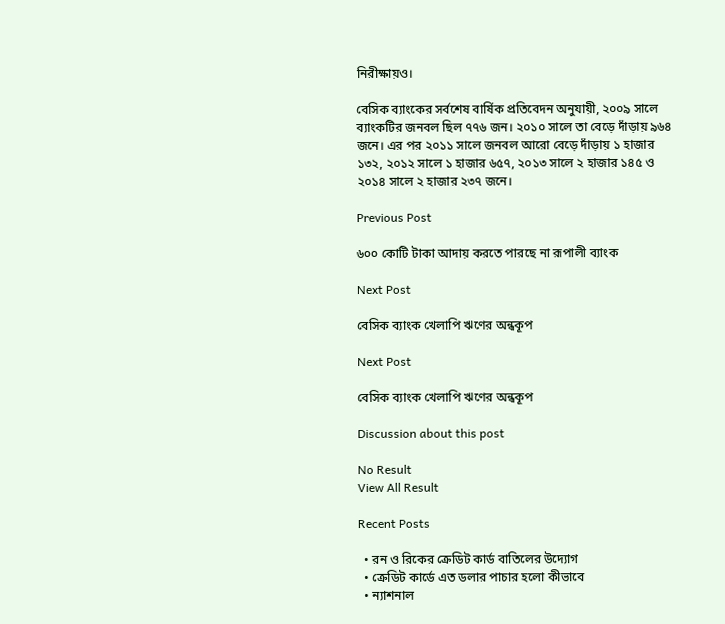নিরীক্ষায়ও।

বেসিক ব্যাংকের সর্বশেষ বার্ষিক প্রতিবেদন অনুযায়ী, ২০০৯ সালে ব্যাংকটির জনবল ছিল ৭৭৬ জন। ২০১০ সালে তা বেড়ে দাঁড়ায় ৯৬৪ জনে। এর পর ২০১১ সালে জনবল আরো বেড়ে দাঁড়ায় ১ হাজার ১৩২, ২০১২ সালে ১ হাজার ৬৫৭, ২০১৩ সালে ২ হাজার ১৪৫ ও ২০১৪ সালে ২ হাজার ২৩৭ জনে।

Previous Post

৬০০ কোটি টাকা আদায় করতে পারছে না রূপালী ব্যাংক

Next Post

বেসিক ব্যাংক খেলাপি ঋণের অন্ধকূপ

Next Post

বেসিক ব্যাংক খেলাপি ঋণের অন্ধকূপ

Discussion about this post

No Result
View All Result

Recent Posts

  • রন ও রিকের ক্রেডিট কার্ড বাতিলের উদ্যোগ
  • ক্রেডিট কার্ডে এত ডলার পাচার হলো কীভাবে
  • ন্যাশনাল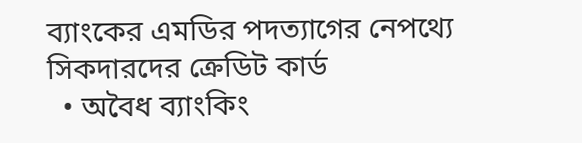ব্যাংকের এমডির পদত্যাগের নেপথ্যে সিকদারদের ক্রেডিট কার্ড
  • অবৈধ ব্যাংকিং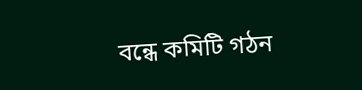বন্ধে কমিটি গঠন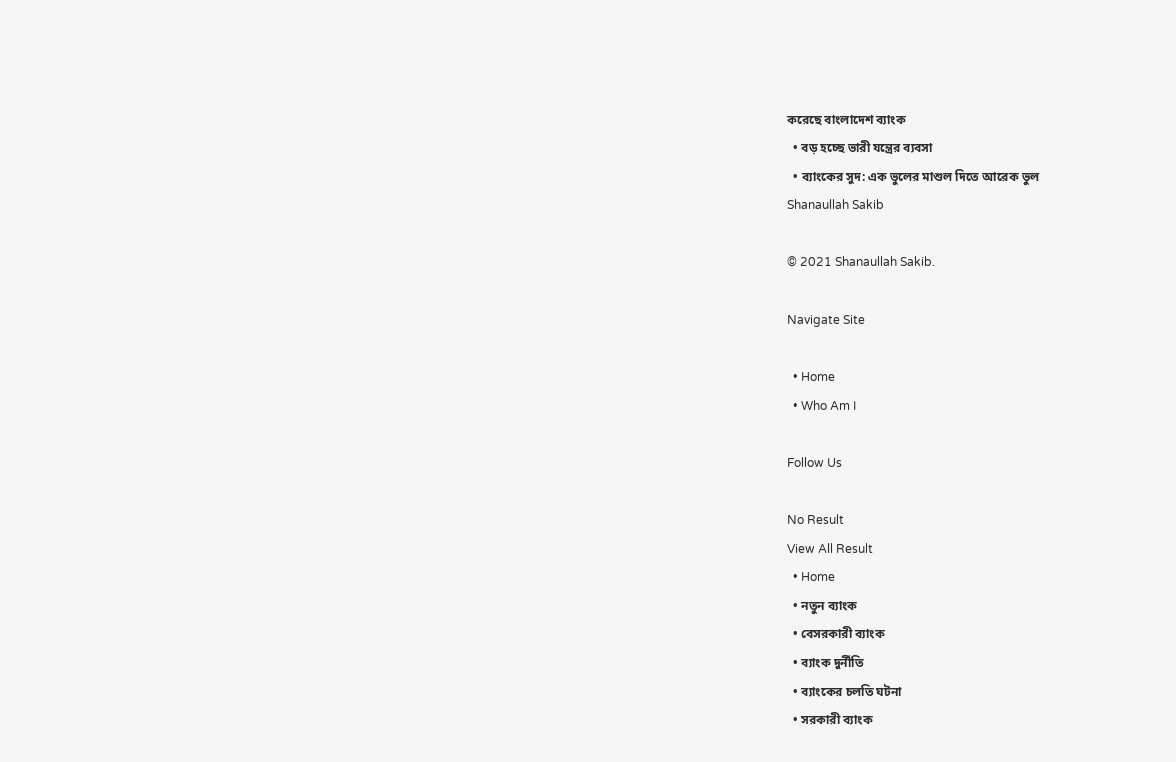করেছে বাংলাদেশ ব্যাংক
  • বড় হচ্ছে ভারী যন্ত্রের ব্যবসা
  • ব্যাংকের সুদ: এক ভুলের মাশুল দিতে আরেক ভুল
Shanaullah Sakib

© 2021 Shanaullah Sakib.

Navigate Site

  • Home
  • Who Am I

Follow Us

No Result
View All Result
  • Home
  • নতুন ব্যাংক
  • বেসরকারী ব্যাংক
  • ব্যাংক দুর্নীতি
  • ব্যাংকের চলতি ঘটনা
  • সরকারী ব্যাংক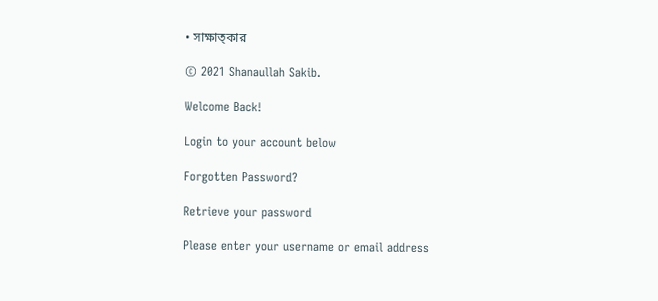• সাক্ষাত্কার

© 2021 Shanaullah Sakib.

Welcome Back!

Login to your account below

Forgotten Password?

Retrieve your password

Please enter your username or email address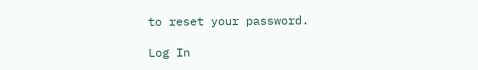to reset your password.

Log In